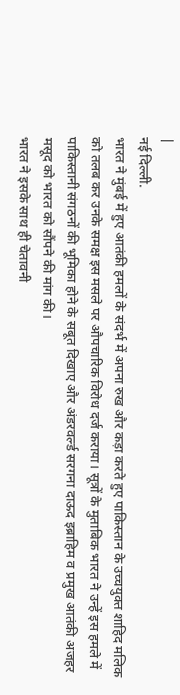|
नई दिल्ली.
भारत ने मुंबई में हुए आतंकी हमलों के संदर्भ में अपना रुख और कड़ा करते हुए पाकिस्तान के उच्चयुक्त शाहिद मलिक को तलब कर उनके समक्ष इस मसले पर औपचारिक विरोध दर्ज कराया। सूत्रों के मुताबिक भारत ने उन्हें इस हमले में पाकिस्तानी संगठनों की भूमिका होने के सबूत दिखाए और अंडरवर्ल्ड सरगना दाऊद इब्राहिम व प्रमुख आतंकी अजहर मसूद को भारत को सौंपने की मांग की।
भारत ने इसके साथ ही चेतावनी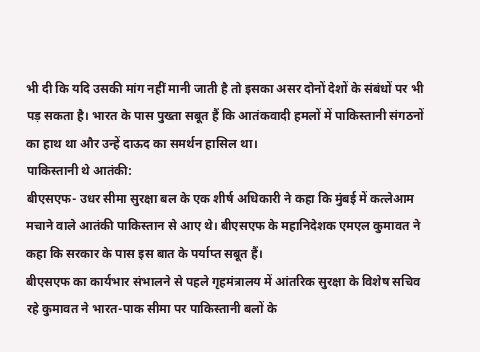भी दी कि यदि उसकी मांग नहीं मानी जाती है तो इसका असर दोनों देशों के संबंधों पर भी पड़ सकता है। भारत के पास पुख्ता सबूत हैं कि आतंकवादी हमलों में पाकिस्तानी संगठनों का हाथ था और उन्हें दाऊद का समर्थन हासिल था।
पाकिस्तानी थे आतंकी:
बीएसएफ- उधर सीमा सुरक्षा बल के एक शीर्ष अधिकारी ने कहा कि मुंबई में कत्लेआम मचाने वाले आतंकी पाकिस्तान से आए थे। बीएसएफ के महानिदेशक एमएल कुमावत ने कहा कि सरकार के पास इस बात के पर्याप्त सबूत हैं।
बीएसएफ का कार्यभार संभालने से पहले गृहमंत्रालय में आंतरिक सुरक्षा के विशेष सचिव रहे कुमावत ने भारत-पाक सीमा पर पाकिस्तानी बलों के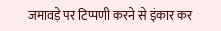जमावड़े पर टिप्पणी करने से इंकार कर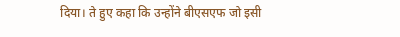दिया। ते हुए कहा कि उन्होंने बीएसएफ जो इसी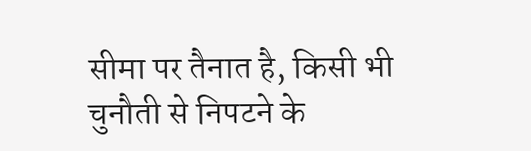सीमा पर तैनात है, किसी भी चुनौती से निपटने के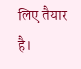लिए तैयार है।